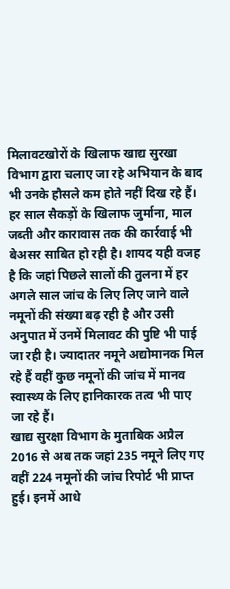मिलावटखोरों के खिलाफ खाद्य सुरखा विभाग द्वारा चलाए जा रहे अभियान के बाद भी उनके हौसले कम होते नहीं दिख रहे हैं। हर साल सैकड़ों के खिलाफ जुर्माना, माल जब्ती और कारावास तक की कार्रवाई भी बेअसर साबित हो रही है। शायद यही वजह है कि जहां पिछले सालों की तुलना में हर अगले साल जांच के लिए लिए जाने वाले नमूनों की संख्या बढ़ रही है और उसी अनुपात में उनमें मिलावट की पुष्टि भी पाई जा रही है। ज्यादातर नमूने अद्योमानक मिल रहे हैं वहीं कुछ नमूनों की जांच में मानव स्वास्थ्य के लिए हानिकारक तत्व भी पाए जा रहे हैं।
खाद्य सुरक्षा विभाग के मुताबिक अप्रैल 2016 से अब तक जहां 235 नमूने लिए गए वहीं 224 नमूनों की जांच रिपोर्ट भी प्राप्त हुई। इनमें आधे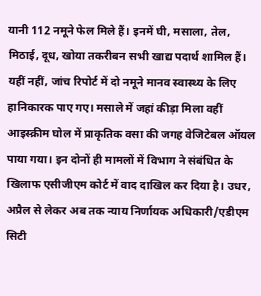यानी 112 नमूने फेल मिले हैं। इनमें घी, मसाला, तेल, मिठाई, दूध, खोया तकरीबन सभी खाद्य पदार्थ शामिल हैं। यहीं नहीं, जांच रिपोर्ट में दो नमूने मानव स्वास्थ्य के लिए हानिकारक पाए गए। मसाले में जहां कीड़ा मिला वहीं आइस्क्रीम घोल में प्राकृतिक वसा की जगह वेजिटेबल ऑयल पाया गया। इन दोनों ही मामलों में विभाग ने संबंधित के खिलाफ एसीजीएम कोर्ट में वाद दाखिल कर दिया है। उधर, अप्रैल से लेकर अब तक न्याय निर्णायक अधिकारी/एडीएम सिटी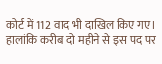कोर्ट में 112 वाद भी दाखिल किए गए। हालांकि करीब दो महीने से इस पद पर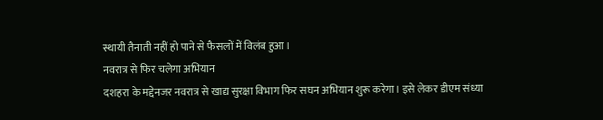स्थायी तैनाती नहीं हो पाने से फैसलों में विलंब हुआ।
नवरात्र से फिर चलेगा अभियान
दशहरा के मद्देनजर नवरात्र से खाद्य सुरक्षा विभाग फिर सघन अभियान शुरू करेगा। इसे लेकर डीएम संध्या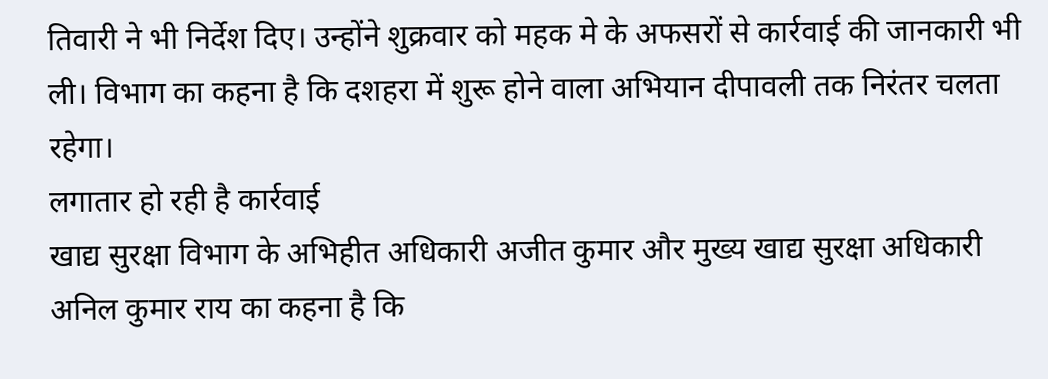तिवारी ने भी निर्देश दिए। उन्होंने शुक्रवार को महक मे के अफसरों से कार्रवाई की जानकारी भी ली। विभाग का कहना है कि दशहरा में शुरू होने वाला अभियान दीपावली तक निरंतर चलता रहेगा।
लगातार हो रही है कार्रवाई
खाद्य सुरक्षा विभाग के अभिहीत अधिकारी अजीत कुमार और मुख्य खाद्य सुरक्षा अधिकारी अनिल कुमार राय का कहना है कि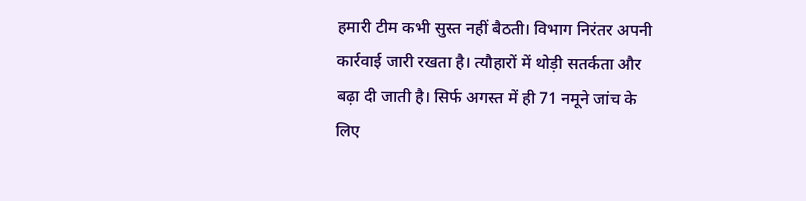हमारी टीम कभी सुस्त नहीं बैठती। विभाग निरंतर अपनी कार्रवाई जारी रखता है। त्यौहारों में थोड़ी सतर्कता और बढ़ा दी जाती है। सिर्फ अगस्त में ही 71 नमूने जांच के लिए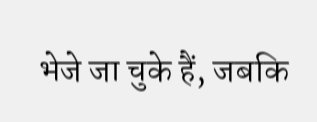भेजे जा चुके हैं, जबकि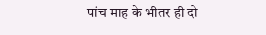पांच माह के भीतर ही दो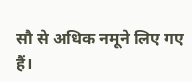सौ से अधिक नमूने लिए गए हैं।